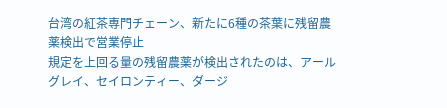台湾の紅茶専門チェーン、新たに6種の茶葉に残留農薬検出で営業停止
規定を上回る量の残留農薬が検出されたのは、アールグレイ、セイロンティー、ダージ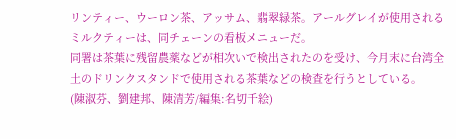リンティー、ウーロン茶、アッサム、翡翠緑茶。アールグレイが使用されるミルクティーは、同チェーンの看板メニューだ。
同署は茶葉に残留農薬などが相次いで検出されたのを受け、今月末に台湾全土のドリンクスタンドで使用される茶葉などの検査を行うとしている。
(陳淑芬、劉建邦、陳清芳/編集:名切千絵)